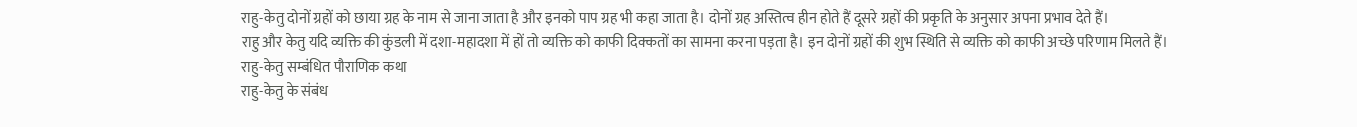राहु-केतु दोनों ग्रहों को छाया ग्रह के नाम से जाना जाता है और इनको पाप ग्रह भी कहा जाता है। दोनों ग्रह अस्तित्व हीन होते हैं दूसरे ग्रहों की प्रकृति के अनुसार अपना प्रभाव देते हैं।
राहु और केतु यदि व्यक्ति की कुंडली में दशा-महादशा में हों तो व्यक्ति को काफी दिक्कतों का सामना करना पड़ता है। इन दोनों ग्रहों की शुभ स्थिति से व्यक्ति को काफी अच्छे परिणाम मिलते हैं।
राहु-केतु सम्बंधित पौराणिक कथा
राहु-केतु के संबंध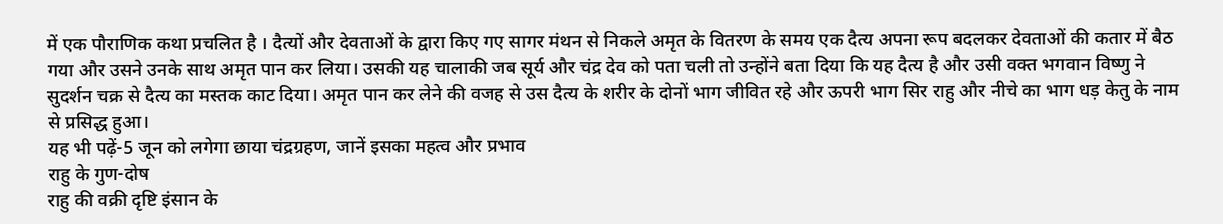में एक पौराणिक कथा प्रचलित है । दैत्यों और देवताओं के द्वारा किए गए सागर मंथन से निकले अमृत के वितरण के समय एक दैत्य अपना रूप बदलकर देवताओं की कतार में बैठ गया और उसने उनके साथ अमृत पान कर लिया। उसकी यह चालाकी जब सूर्य और चंद्र देव को पता चली तो उन्होंने बता दिया कि यह दैत्य है और उसी वक्त भगवान विष्णु ने सुदर्शन चक्र से दैत्य का मस्तक काट दिया। अमृत पान कर लेने की वजह से उस दैत्य के शरीर के दोनों भाग जीवित रहे और ऊपरी भाग सिर राहु और नीचे का भाग धड़ केतु के नाम से प्रसिद्ध हुआ।
यह भी पढ़ें-5 जून को लगेगा छाया चंद्रग्रहण, जानें इसका महत्व और प्रभाव
राहु के गुण-दोष
राहु की वक्री दृष्टि इंसान के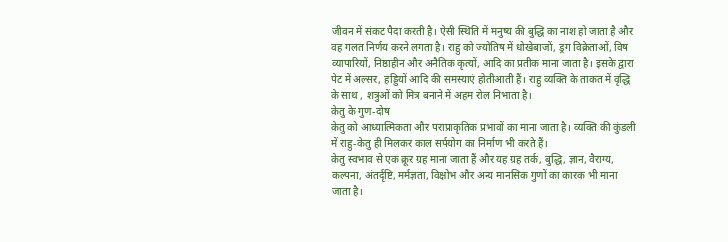जीवन में संकट पैदा करती है। ऐसी स्थिति में मनुष्य की बुद्धि का नाश हो जाता है और वह गलत निर्णय करने लगता है। राहु को ज्योतिष में धोखेबाजों, ड्रग विक्रेताओं, विष व्यापारियों, निष्ठाहीन और अनैतिक कृत्यों, आदि का प्रतीक माना जाता है। इसके द्वारा पेट में अल्सर, हड्डियों आदि की समस्याएं होतीआती हैं। राहु व्यक्ति के ताकत में वृद्धि के साथ , शत्रुओं को मित्र बनाने में अहम रोल निभाता है।
केतु के गुण-दोष
केतु को आध्यात्मिकता और पराप्राकृतिक प्रभावों का माना जाता है। व्यक्ति की कुंडली में राहु-केतु ही मिलकर काल सर्पयोग का निर्माण भी करते हैं।
केतु स्वभाव से एक क्रूर ग्रह माना जाता हैं और यह ग्रह तर्क, बुद्धि, ज्ञान, वैराग्य, कल्पना, अंतर्दृष्टि, मर्मज्ञता, विक्षोभ और अन्य मानसिक गुणों का कारक भी माना जाता है।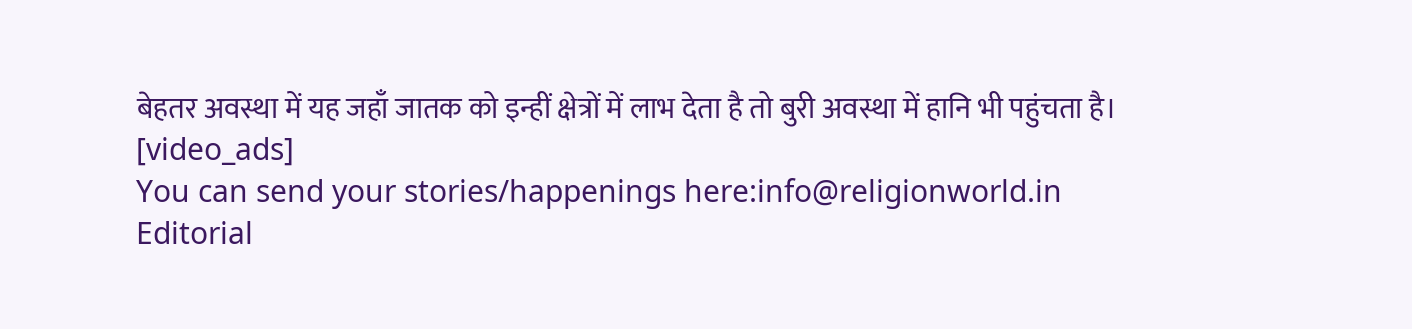बेहतर अवस्था में यह जहाँ जातक को इन्हीं क्षेत्रों में लाभ देता है तो बुरी अवस्था में हानि भी पहुंचता है।
[video_ads]
You can send your stories/happenings here:info@religionworld.in
Editorial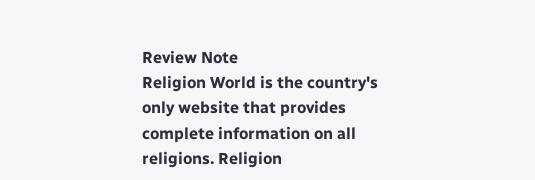Review Note
Religion World is the country's only website that provides complete information on all religions. Religion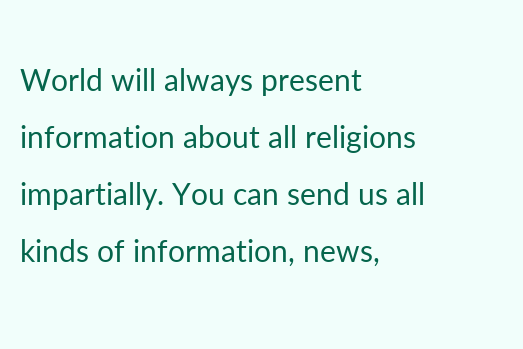World will always present information about all religions impartially. You can send us all kinds of information, news,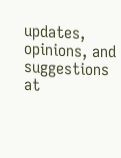updates, opinions, and suggestions at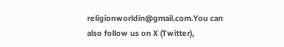religionworldin@gmail.com.You can also follow us on X (Twitter),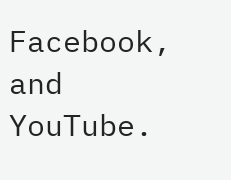Facebook, and YouTube.